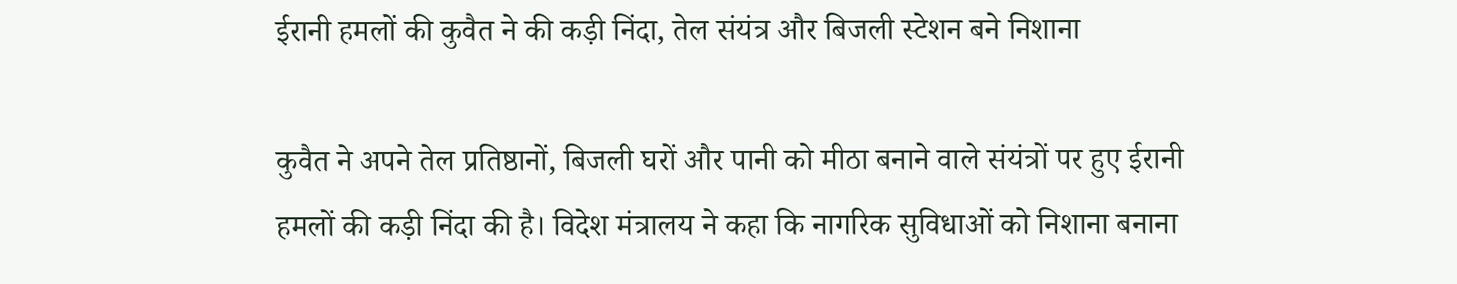ईरानी हमलों की कुवैत ने की कड़ी निंदा, तेल संयंत्र और बिजली स्टेशन बने निशाना

कुवैत ने अपने तेल प्रतिष्ठानों, बिजली घरों और पानी को मीठा बनाने वाले संयंत्रों पर हुए ईरानी हमलों की कड़ी निंदा की है। विदेश मंत्रालय ने कहा कि नागरिक सुविधाओं को निशाना बनाना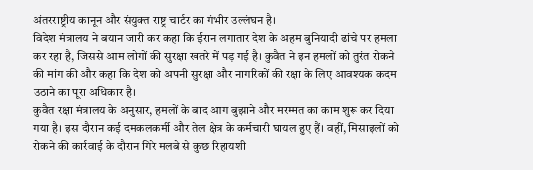अंतरराष्ट्रीय कानून और संयुक्त राष्ट्र चार्टर का गंभीर उल्लंघन है।
विदेश मंत्रालय ने बयान जारी कर कहा कि ईरान लगातार देश के अहम बुनियादी ढांचे पर हमला कर रहा है, जिससे आम लोगों की सुरक्षा खतरे में पड़ गई है। कुवैत ने इन हमलों को तुरंत रोकने की मांग की और कहा कि देश को अपनी सुरक्षा और नागरिकों की रक्षा के लिए आवश्यक कदम उठाने का पूरा अधिकार है।
कुवैत रक्षा मंत्रालय के अनुसार, हमलों के बाद आग बुझाने और मरम्मत का काम शुरू कर दिया गया है। इस दौरान कई दमकलकर्मी और तेल क्षेत्र के कर्मचारी घायल हुए हैं। वहीं, मिसाइलों को रोकने की कार्रवाई के दौरान गिरे मलबे से कुछ रिहायशी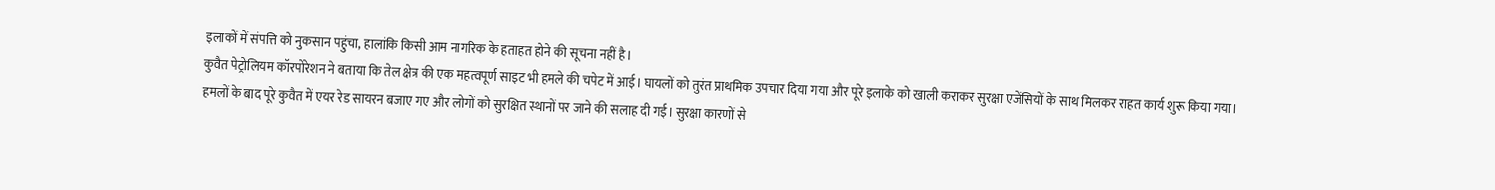इलाकों में संपत्ति को नुकसान पहुंचा, हालांकि किसी आम नागरिक के हताहत होने की सूचना नहीं है।
कुवैत पेट्रोलियम कॉरपोरेशन ने बताया कि तेल क्षेत्र की एक महत्वपूर्ण साइट भी हमले की चपेट में आई। घायलों को तुरंत प्राथमिक उपचार दिया गया और पूरे इलाके को खाली कराकर सुरक्षा एजेंसियों के साथ मिलकर राहत कार्य शुरू किया गया।
हमलों के बाद पूरे कुवैत में एयर रेड सायरन बजाए गए और लोगों को सुरक्षित स्थानों पर जाने की सलाह दी गई। सुरक्षा कारणों से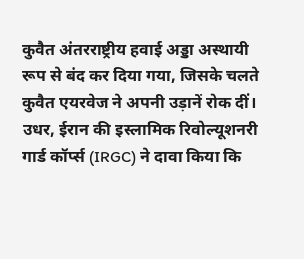कुवैत अंतरराष्ट्रीय हवाई अड्डा अस्थायी रूप से बंद कर दिया गया, जिसके चलते कुवैत एयरवेज ने अपनी उड़ानें रोक दीं। उधर, ईरान की इस्लामिक रिवोल्यूशनरी गार्ड कॉर्प्स (IRGC) ने दावा किया कि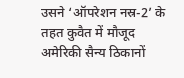उसने ‘ऑपरेशन नस्र-2’ के तहत कुवैत में मौजूद अमेरिकी सैन्य ठिकानों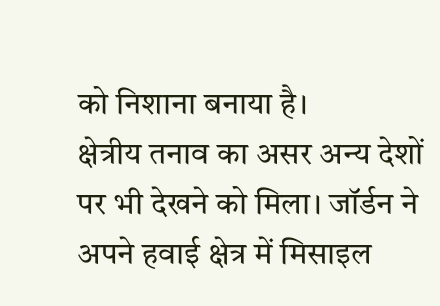को निशाना बनाया है।
क्षेत्रीय तनाव का असर अन्य देशों पर भी देखने को मिला। जॉर्डन ने अपने हवाई क्षेत्र में मिसाइल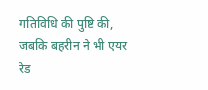गतिविधि की पुष्टि की, जबकि बहरीन ने भी एयर रेड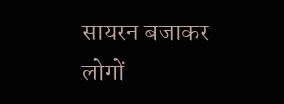सायरन बजाकर लोगों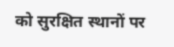को सुरक्षित स्थानों पर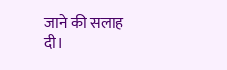जाने की सलाह दी।